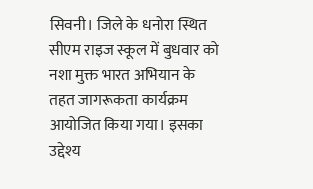सिवनी। जिले के धनोरा स्थित सीएम राइज स्कूल में बुधवार को नशा मुक्त भारत अभियान के तहत जागरूकता कार्यक्रम आयोजित किया गया। इसका उद्देश्य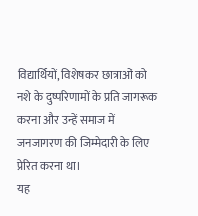विद्यार्थियों, विशेषकर छात्राओं को नशे के दुष्परिणामों के प्रति जागरूक करना और उन्हें समाज में जनजागरण की जिम्मेदारी के लिए प्रेरित करना था।
यह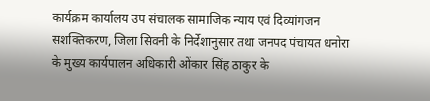कार्यक्रम कार्यालय उप संचालक सामाजिक न्याय एवं दिव्यांगजन सशक्तिकरण, जिला सिवनी के निर्देशानुसार तथा जनपद पंचायत धनोरा के मुख्य कार्यपालन अधिकारी ओंकार सिंह ठाकुर के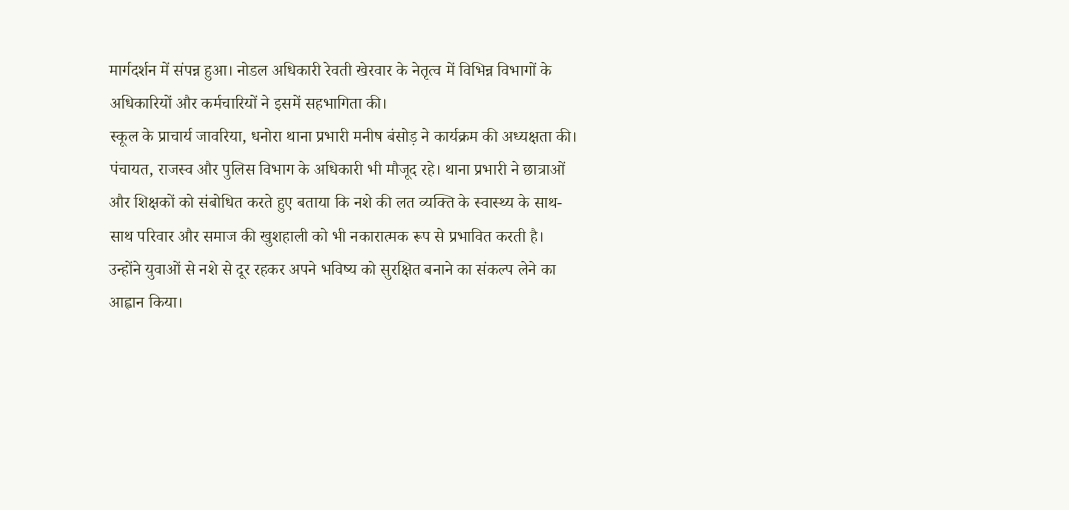मार्गदर्शन में संपन्न हुआ। नोडल अधिकारी रेवती खेरवार के नेतृत्व में विभिन्न विभागों के अधिकारियों और कर्मचारियों ने इसमें सहभागिता की।
स्कूल के प्राचार्य जावरिया, धनोरा थाना प्रभारी मनीष बंसोड़ ने कार्यक्रम की अध्यक्षता की। पंचायत, राजस्व और पुलिस विभाग के अधिकारी भी मौजूद रहे। थाना प्रभारी ने छात्राओं और शिक्षकों को संबोधित करते हुए बताया कि नशे की लत व्यक्ति के स्वास्थ्य के साथ-साथ परिवार और समाज की खुशहाली को भी नकारात्मक रूप से प्रभावित करती है।
उन्होंने युवाओं से नशे से दूर रहकर अपने भविष्य को सुरक्षित बनाने का संकल्प लेने का आह्वान किया।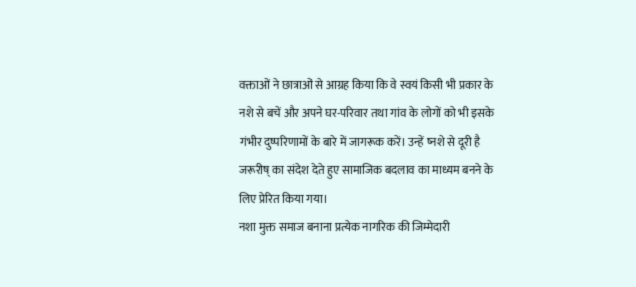वक्ताओं ने छात्राओं से आग्रह किया कि वे स्वयं किसी भी प्रकार के नशे से बचें और अपने घर-परिवार तथा गांव के लोगों को भी इसके गंभीर दुष्परिणामों के बारे में जागरूक करें। उन्हें ष्नशे से दूरी है जरूरीष् का संदेश देते हुए सामाजिक बदलाव का माध्यम बनने के लिए प्रेरित किया गया।
नशा मुक्त समाज बनाना प्रत्येक नागरिक की जिम्मेदारी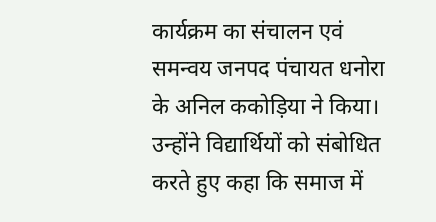कार्यक्रम का संचालन एवं समन्वय जनपद पंचायत धनोरा के अनिल ककोड़िया ने किया। उन्होंने विद्यार्थियों को संबोधित करते हुए कहा कि समाज में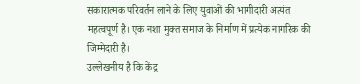सकारात्मक परिवर्तन लाने के लिए युवाओं की भागीदारी अत्यंत महत्वपूर्ण है। एक नशा मुक्त समाज के निर्माण में प्रत्येक नागरिक की जिम्मेदारी है।
उल्लेखनीय है कि केंद्र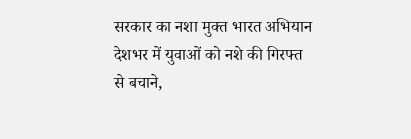सरकार का नशा मुक्त भारत अभियान देशभर में युवाओं को नशे की गिरफ्त से बचाने,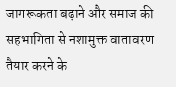जागरूकता बढ़ाने और समाज की सहभागिता से नशामुक्त वातावरण तैयार करने के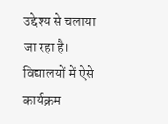उद्देश्य से चलाया जा रहा है। विद्यालयों में ऐसे कार्यक्रम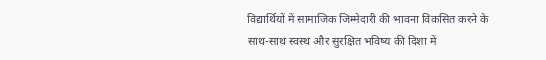विद्यार्थियों में सामाजिक जिम्मेदारी की भावना विकसित करने के साथ-साथ स्वस्थ और सुरक्षित भविष्य की दिशा में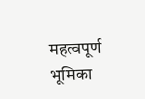महत्वपूर्ण भूमिका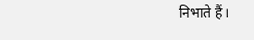निभाते हैं।